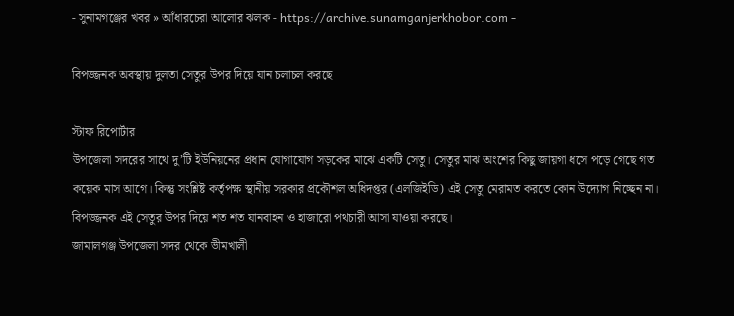- সুনামগঞ্জের খবর » আঁধারচেরা আলোর ঝলক - https://archive.sunamganjerkhobor.com -

বিপজ্জনক অবস্থায় দুলতা সেতুর উপর দিয়ে যান চলাচল করছে

স্টাফ রিপোর্টার
উপজেলা সদরের সাথে দু’টি ইউনিয়নের প্রধান যোগাযোগ সড়কের মাঝে একটি সেতু। সেতুর মাঝ অংশের কিছু জায়গা ধসে পড়ে গেছে গত কয়েক মাস আগে। কিন্তু সংশ্লিষ্ট কর্তৃপক্ষ স্থানীয় সরকার প্রকৌশল অধিদপ্তর (এলজিইডি) এই সেতু মেরামত করতে কোন উদ্যোগ নিচ্ছেন না। বিপজ্জনক এই সেতুর উপর দিয়ে শত শত যানবাহন ও হাজারো পথচারী আসা যাওয়া করছে।
জামালগঞ্জ উপজেলা সদর থেকে ভীমখালী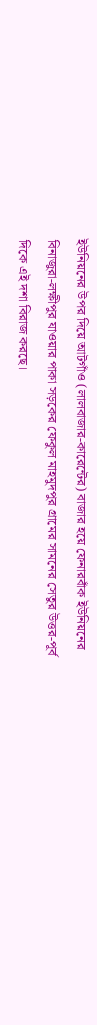ইউনিয়নের উপর দিয়ে আটগাঁও (লালবাজার-কারেন্টের) বাজার হয়ে ফেনারবাঁক ইউনিয়নের বিনাজুরা-লক্ষীপুর যাওয়ার পাকা সড়কের ফেকুল মাহমুদপুর গ্রামের সামনের সেতুর উত্তর-পূর্ব দিকে এই দশা বিরাজ করছে।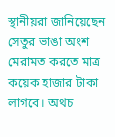স্থানীয়রা জানিয়েছেন সেতুর ভাঙা অংশ মেরামত করতে মাত্র কয়েক হাজার টাকা লাগবে। অথচ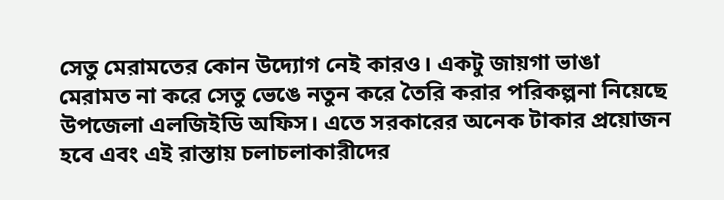সেতু মেরামতের কোন উদ্যোগ নেই কারও। একটু জায়গা ভাঙা মেরামত না করে সেতু ভেঙে নতুন করে তৈরি করার পরিকল্পনা নিয়েছে উপজেলা এলজিইডি অফিস। এতে সরকারের অনেক টাকার প্রয়োজন হবে এবং এই রাস্তায় চলাচলাকারীদের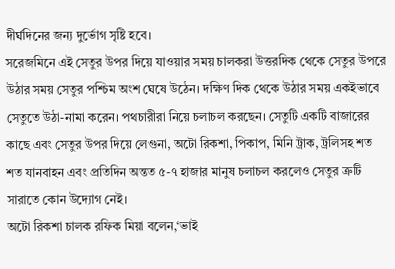দীর্ঘদিনের জন্য দুর্ভোগ সৃষ্টি হবে।
সরেজমিনে এই সেতুর উপর দিয়ে যাওয়ার সময় চালকরা উত্তরদিক থেকে সেতুর উপরে উঠার সময় সেতুর পশ্চিম অংশ ঘেষে উঠেন। দক্ষিণ দিক থেকে উঠার সময় একইভাবে সেতুতে উঠা-নামা করেন। পথচারীরা নিয়ে চলাচল করছেন। সেতুটি একটি বাজারের কাছে এবং সেতুর উপর দিয়ে লেগুনা, অটো রিকশা, পিকাপ, মিনি ট্রাক, ট্রলিসহ শত শত যানবাহন এবং প্রতিদিন অন্তত ৫-৭ হাজার মানুষ চলাচল করলেও সেতুর ত্রুটি সারাতে কোন উদ্যোগ নেই।
অটো রিকশা চালক রফিক মিয়া বলেন,‘ভাই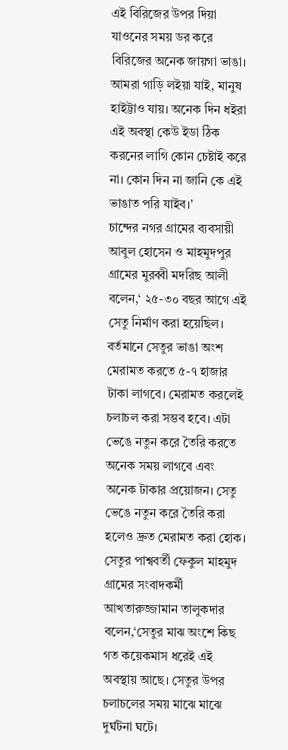এই বিরিজের উপর দিয়া যাওনের সময় ডর করে বিরিজের অনেক জায়গা ভাঙা। আমরা গাড়ি লইয়া যাই, মানুষ হাইট্টাও যায়। অনেক দিন ধইরা এই অবস্থা কেউ ইডা ঠিক করনের লাগি কোন চেষ্টাই করে না। কোন দিন না জানি কে এই ভাঙাত পরি যাইব।’
চান্দের নগর গ্রামের ব্যবসায়ী আবুল হোসেন ও মাহমুদপুর গ্রামের মুরব্বী মদরিছ আলী বলেন,‘ ২৫-৩০ বছর আগে এই সেতু নির্মাণ করা হয়েছিল। বর্তমানে সেতুর ভাঙা অংশ মেরামত করতে ৫-৭ হাজার টাকা লাগবে। মেরামত করলেই চলাচল করা সম্ভব হবে। এটা ভেঙে নতুন করে তৈরি করতে অনেক সময় লাগবে এবং অনেক টাকার প্রয়োজন। সেতু ভেঙে নতুন করে তৈরি করা হলেও দ্রুত মেরামত করা হোক।
সেতুর পাশ্ববর্তী ফেকুল মাহমুদ গ্রামের সংবাদকর্মী আখতারুজ্জামান তালুকদার বলেন,‘সেতুর মাঝ অংশে কিছ গত কয়েকমাস ধরেই এই অবস্থায় আছে। সেতুর উপর চলাচলের সময় মাঝে মাঝে দুর্ঘটনা ঘটে।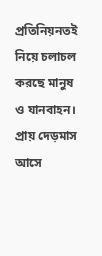প্রতিনিয়নতই নিয়ে চলাচল করছে মানুষ ও যানবাহন। প্রায় দেড়মাস আসে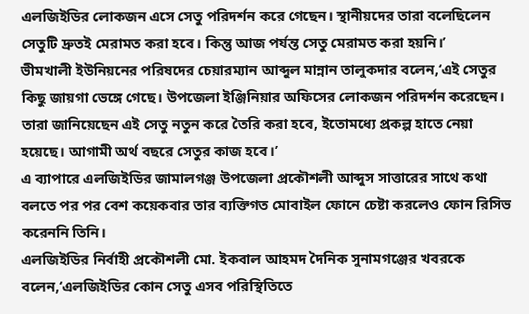এলজিইডির লোকজন এসে সেতু পরিদর্শন করে গেছেন। স্থানীয়দের তারা বলেছিলেন সেতুটি দ্রুতই মেরামত করা হবে। কিন্তু আজ পর্যন্ত সেতু মেরামত করা হয়নি।’
ভীমখালী ইউনিয়নের পরিষদের চেয়ারম্যান আব্দুল মান্নান তালুকদার বলেন,‘এই সেতুর কিছু জায়গা ভেঙ্গে গেছে। উপজেলা ইঞ্জিনিয়ার অফিসের লোকজন পরিদর্শন করেছেন। তারা জানিয়েছেন এই সেতু নতুন করে তৈরি করা হবে, ইতোমধ্যে প্রকল্প হাতে নেয়া হয়েছে। আগামী অর্থ বছরে সেতুর কাজ হবে।’
এ ব্যাপারে এলজিইডির জামালগঞ্জ উপজেলা প্রকৌশলী আব্দুস সাত্তারের সাথে কথা বলতে পর পর বেশ কয়েকবার তার ব্যক্তিগত মোবাইল ফোনে চেষ্টা করলেও ফোন রিসিভ করেননি তিনি।
এলজিইডির নির্বাহী প্রকৌশলী মো. ইকবাল আহমদ দৈনিক সুনামগঞ্জের খবরকে বলেন,‘এলজিইডির কোন সেতু এসব পরিস্থিতিতে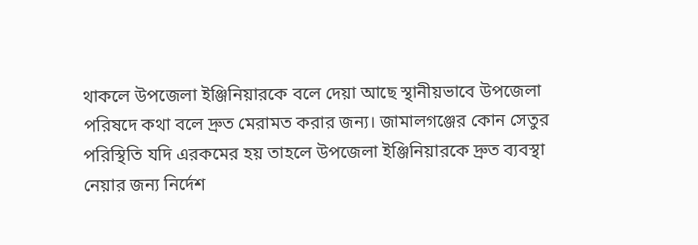থাকলে উপজেলা ইঞ্জিনিয়ারকে বলে দেয়া আছে স্থানীয়ভাবে উপজেলা পরিষদে কথা বলে দ্রুত মেরামত করার জন্য। জামালগঞ্জের কোন সেতুর পরিস্থিতি যদি এরকমের হয় তাহলে উপজেলা ইঞ্জিনিয়ারকে দ্রুত ব্যবস্থা নেয়ার জন্য নির্দেশ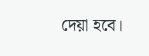দেয়া হবে।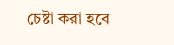চেষ্টা করা হবে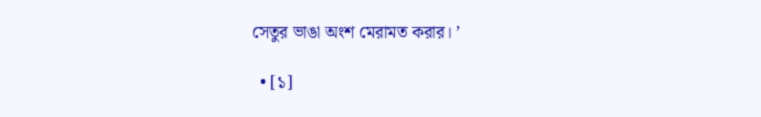সেতুর ভাঙা অংশ মেরামত করার। ’

  • [১]